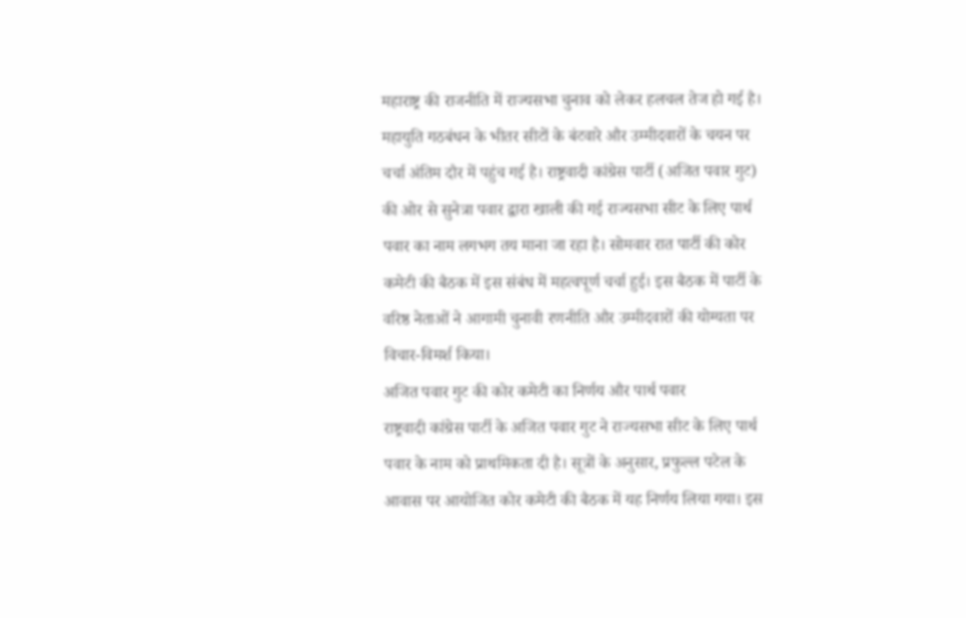महाराष्ट्र की राजनीति में राज्यसभा चुनाव को लेकर हलचल तेज हो गई है। महायुति गठबंधन के भीतर सीटों के बंटवारे और उम्मीदवारों के चयन पर चर्चा अंतिम दौर में पहुंच गई है। राष्ट्रवादी कांग्रेस पार्टी (अजित पवार गुट) की ओर से सुनेत्रा पवार द्वारा खाली की गई राज्यसभा सीट के लिए पार्थ पवार का नाम लगभग तय माना जा रहा है। सोमवार रात पार्टी की कोर कमेटी की बैठक में इस संबंध में महत्वपूर्ण चर्चा हुई। इस बैठक में पार्टी के वरिष्ठ नेताओं ने आगामी चुनावी रणनीति और उम्मीदवारों की योग्यता पर विचार-विमर्श किया।
अजित पवार गुट की कोर कमेटी का निर्णय और पार्थ पवार
राष्ट्रवादी कांग्रेस पार्टी के अजित पवार गुट ने राज्यसभा सीट के लिए पार्थ पवार के नाम को प्राथमिकता दी है। सूत्रों के अनुसार, प्रफुल्ल पटेल के आवास पर आयोजित कोर कमेटी की बैठक में यह निर्णय लिया गया। इस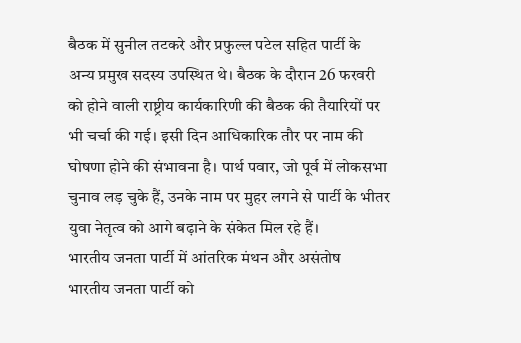बैठक में सुनील तटकरे और प्रफुल्ल पटेल सहित पार्टी के अन्य प्रमुख सदस्य उपस्थित थे। बैठक के दौरान 26 फरवरी को होने वाली राष्ट्रीय कार्यकारिणी की बैठक की तैयारियों पर भी चर्चा की गई। इसी दिन आधिकारिक तौर पर नाम की घोषणा होने की संभावना है। पार्थ पवार, जो पूर्व में लोकसभा चुनाव लड़ चुके हैं, उनके नाम पर मुहर लगने से पार्टी के भीतर युवा नेतृत्व को आगे बढ़ाने के संकेत मिल रहे हैं।
भारतीय जनता पार्टी में आंतरिक मंथन और असंतोष
भारतीय जनता पार्टी को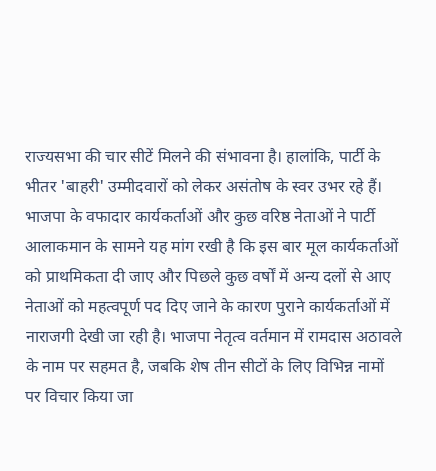राज्यसभा की चार सीटें मिलने की संभावना है। हालांकि, पार्टी के भीतर 'बाहरी' उम्मीदवारों को लेकर असंतोष के स्वर उभर रहे हैं। भाजपा के वफादार कार्यकर्ताओं और कुछ वरिष्ठ नेताओं ने पार्टी आलाकमान के सामने यह मांग रखी है कि इस बार मूल कार्यकर्ताओं को प्राथमिकता दी जाए और पिछले कुछ वर्षों में अन्य दलों से आए नेताओं को महत्वपूर्ण पद दिए जाने के कारण पुराने कार्यकर्ताओं में नाराजगी देखी जा रही है। भाजपा नेतृत्व वर्तमान में रामदास अठावले के नाम पर सहमत है, जबकि शेष तीन सीटों के लिए विभिन्न नामों पर विचार किया जा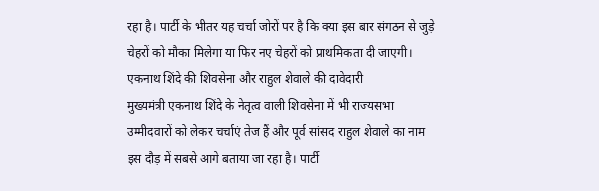रहा है। पार्टी के भीतर यह चर्चा जोरों पर है कि क्या इस बार संगठन से जुड़े चेहरों को मौका मिलेगा या फिर नए चेहरों को प्राथमिकता दी जाएगी।
एकनाथ शिंदे की शिवसेना और राहुल शेवाले की दावेदारी
मुख्यमंत्री एकनाथ शिंदे के नेतृत्व वाली शिवसेना में भी राज्यसभा उम्मीदवारों को लेकर चर्चाएं तेज हैं और पूर्व सांसद राहुल शेवाले का नाम इस दौड़ में सबसे आगे बताया जा रहा है। पार्टी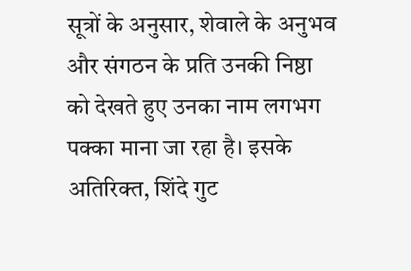सूत्रों के अनुसार, शेवाले के अनुभव और संगठन के प्रति उनकी निष्ठा को देखते हुए उनका नाम लगभग पक्का माना जा रहा है। इसके अतिरिक्त, शिंदे गुट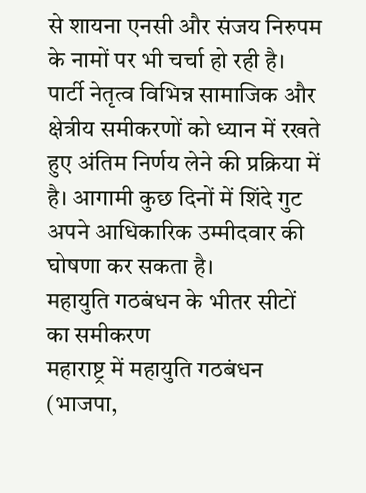से शायना एनसी और संजय निरुपम के नामों पर भी चर्चा हो रही है। पार्टी नेतृत्व विभिन्न सामाजिक और क्षेत्रीय समीकरणों को ध्यान में रखते हुए अंतिम निर्णय लेने की प्रक्रिया में है। आगामी कुछ दिनों में शिंदे गुट अपने आधिकारिक उम्मीदवार की घोषणा कर सकता है।
महायुति गठबंधन के भीतर सीटों का समीकरण
महाराष्ट्र में महायुति गठबंधन (भाजपा,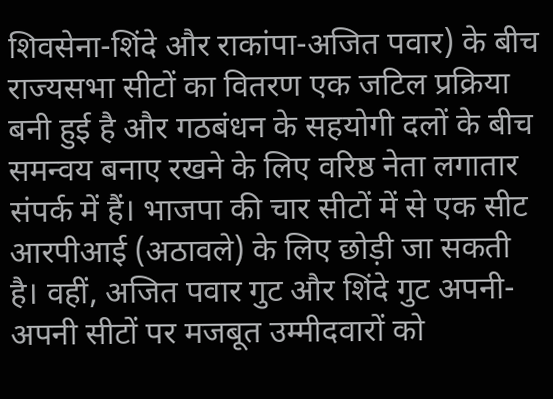शिवसेना-शिंदे और राकांपा-अजित पवार) के बीच राज्यसभा सीटों का वितरण एक जटिल प्रक्रिया बनी हुई है और गठबंधन के सहयोगी दलों के बीच समन्वय बनाए रखने के लिए वरिष्ठ नेता लगातार संपर्क में हैं। भाजपा की चार सीटों में से एक सीट आरपीआई (अठावले) के लिए छोड़ी जा सकती है। वहीं, अजित पवार गुट और शिंदे गुट अपनी-अपनी सीटों पर मजबूत उम्मीदवारों को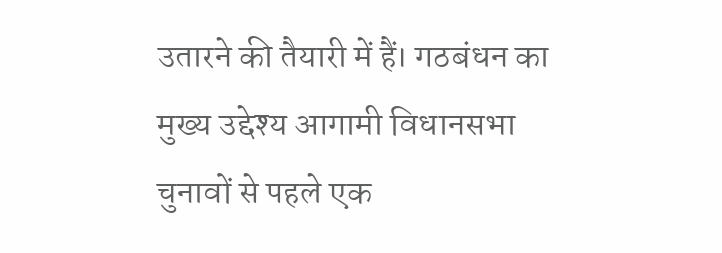उतारने की तैयारी में हैं। गठबंधन का मुख्य उद्देश्य आगामी विधानसभा चुनावों से पहले एक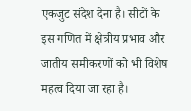एकजुट संदेश देना है। सीटों के इस गणित में क्षेत्रीय प्रभाव और जातीय समीकरणों को भी विशेष महत्व दिया जा रहा है।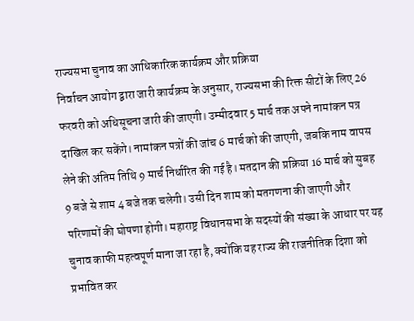राज्यसभा चुनाव का आधिकारिक कार्यक्रम और प्रक्रिया
निर्वाचन आयोग द्वारा जारी कार्यक्रम के अनुसार, राज्यसभा की रिक्त सीटों के लिए 26 फरवरी को अधिसूचना जारी की जाएगी। उम्मीदवार 5 मार्च तक अपने नामांकन पत्र दाखिल कर सकेंगे। नामांकन पत्रों की जांच 6 मार्च को की जाएगी, जबकि नाम वापस लेने की अंतिम तिथि 9 मार्च निर्धारित की गई है। मतदान की प्रक्रिया 16 मार्च को सुबह 9 बजे से शाम 4 बजे तक चलेगी। उसी दिन शाम को मतगणना की जाएगी और परिणामों की घोषणा होगी। महाराष्ट्र विधानसभा के सदस्यों की संख्या के आधार पर यह चुनाव काफी महत्वपूर्ण माना जा रहा है, क्योंकि यह राज्य की राजनीतिक दिशा को प्रभावित कर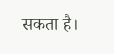सकता है।